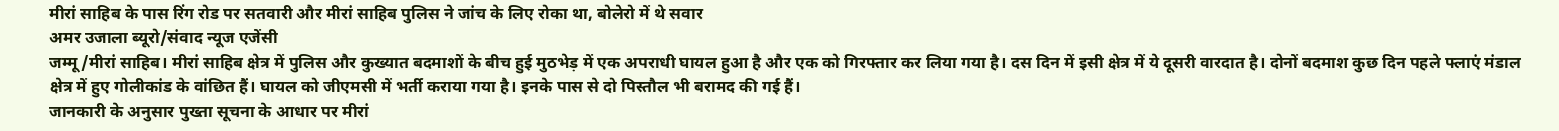मीरां साहिब के पास रिंग रोड पर सतवारी और मीरां साहिब पुलिस ने जांच के लिए रोका था, बोलेरो में थे सवार
अमर उजाला ब्यूरो/संवाद न्यूज एजेंसी
जम्मू/मीरां साहिब। मीरां साहिब क्षेत्र में पुलिस और कुख्यात बदमाशों के बीच हुई मुठभेड़ में एक अपराधी घायल हुआ है और एक को गिरफ्तार कर लिया गया है। दस दिन में इसी क्षेत्र में ये दूसरी वारदात है। दोनों बदमाश कुछ दिन पहले फ्लाएं मंडाल क्षेत्र में हुए गोलीकांड के वांछित हैं। घायल को जीएमसी में भर्ती कराया गया है। इनके पास से दो पिस्तौल भी बरामद की गई हैं।
जानकारी के अनुसार पुख्ता सूचना के आधार पर मीरां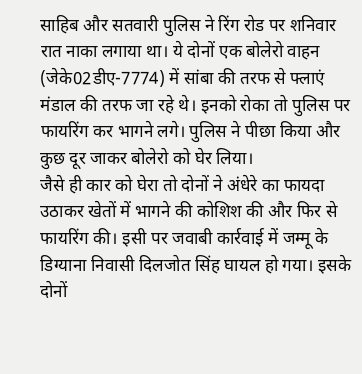साहिब और सतवारी पुलिस ने रिंग रोड पर शनिवार रात नाका लगाया था। ये दोनों एक बोलेरो वाहन (जेके02डीए-7774) में सांबा की तरफ से फ्लाएं मंडाल की तरफ जा रहे थे। इनको रोका तो पुलिस पर फायरिंग कर भागने लगे। पुलिस ने पीछा किया और कुछ दूर जाकर बोलेरो को घेर लिया।
जैसे ही कार को घेरा तो दोनों ने अंधेरे का फायदा उठाकर खेतों में भागने की कोशिश की और फिर से फायरिंग की। इसी पर जवाबी कार्रवाई में जम्मू के डिग्याना निवासी दिलजोत सिंह घायल हो गया। इसके दोनों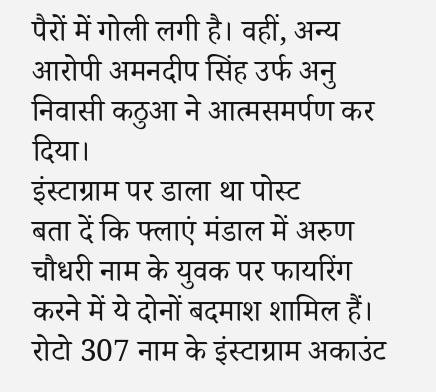पैरों में गोली लगी है। वहीं, अन्य आरोपी अमनदीप सिंह उर्फ अनु निवासी कठुआ ने आत्मसमर्पण कर दिया।
इंस्टाग्राम पर डाला था पोस्ट
बता दें कि फ्लाएं मंडाल में अरुण चौधरी नाम के युवक पर फायरिंग करने में ये दोनों बदमाश शामिल हैं। रोटो 307 नाम के इंस्टाग्राम अकाउंट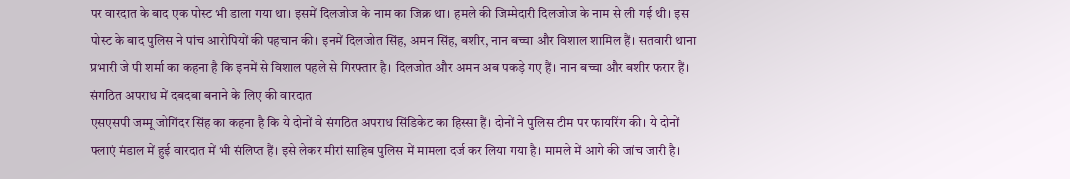पर वारदात के बाद एक पोस्ट भी डाला गया था। इसमें दिलजोज के नाम का जिक्र था। हमले की जिम्मेदारी दिलजोज के नाम से ली गई थी। इस पोस्ट के बाद पुलिस ने पांच आरोपियों की पहचान की। इनमें दिलजोत सिंह, अमन सिंह, बशीर, नान बच्चा और विशाल शामिल हैं। सतवारी थाना प्रभारी जे पी शर्मा का कहना है कि इनमें से विशाल पहले से गिरफ्तार है। दिलजोत और अमन अब पकड़े गए हैं। नान बच्चा और बशीर फरार हैं।
संगठित अपराध में दबदबा बनाने के लिए की वारदात
एसएसपी जम्मू जोगिंदर सिंह का कहना है कि ये दोनों वे संगठित अपराध सिंडिकेट का हिस्सा हैं। दोनों ने पुलिस टीम पर फायरिंग की। ये दोनों फ्लाएं मंडाल में हुई वारदात में भी संलिप्त हैं। इसे लेकर मीरां साहिब पुलिस में मामला दर्ज कर लिया गया है। मामले में आगे की जांच जारी है।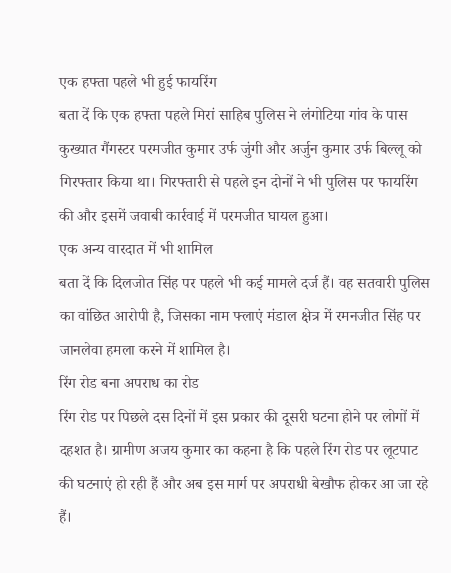एक हफ्ता पहले भी हुई फायरिंग
बता दें कि एक हफ्ता पहले मिरां साहिब पुलिस ने लंगोटिया गांव के पास कुख्यात गैंगस्टर परमजीत कुमार उर्फ जुंगी और अर्जुन कुमार उर्फ बिल्लू को गिरफ्तार किया था। गिरफ्तारी से पहले इन दोनों ने भी पुलिस पर फायरिंग की और इसमें जवाबी कार्रवाई में परमजीत घायल हुआ।
एक अन्य वारदात में भी शामिल
बता दें कि दिलजोत सिंह पर पहले भी कई मामले दर्ज हैं। वह सतवारी पुलिस का वांछित आरोपी है, जिसका नाम फ्लाएं मंडाल क्षेत्र में रमनजीत सिंह पर जानलेवा हमला करने में शामिल है।
रिंग रोड बना अपराध का रोड
रिंग रोड पर पिछले दस दिनों में इस प्रकार की दूसरी घटना होने पर लोगों में दहशत है। ग्रामीण अजय कुमार का कहना है कि पहले रिंग रोड पर लूटपाट की घटनाएं हो रही हैं और अब इस मार्ग पर अपराधी बेखौफ होकर आ जा रहे हैं।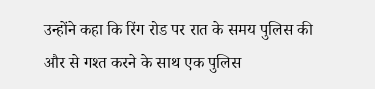उन्होंने कहा कि रिंग रोड पर रात के समय पुलिस की और से गश्त करने के साथ एक पुलिस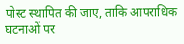पोस्ट स्थापित की जाए, ताकि आपराधिक घटनाओं पर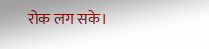रोक लग सके।